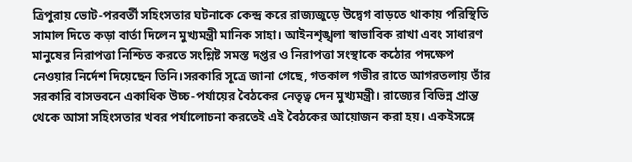ত্রিপুরায় ভোট-পরবর্তী সহিংসতার ঘটনাকে কেন্দ্র করে রাজ্যজুড়ে উদ্বেগ বাড়তে থাকায় পরিস্থিতি সামাল দিতে কড়া বার্তা দিলেন মুখ্যমন্ত্রী মানিক সাহা। আইনশৃঙ্খলা স্বাভাবিক রাখা এবং সাধারণ মানুষের নিরাপত্তা নিশ্চিত করতে সংশ্লিষ্ট সমস্ত দপ্তর ও নিরাপত্তা সংস্থাকে কঠোর পদক্ষেপ নেওয়ার নির্দেশ দিয়েছেন তিনি।সরকারি সূত্রে জানা গেছে, গতকাল গভীর রাতে আগরতলায় তাঁর সরকারি বাসভবনে একাধিক উচ্চ-পর্যায়ের বৈঠকের নেতৃত্ব দেন মুখ্যমন্ত্রী। রাজ্যের বিভিন্ন প্রান্ত থেকে আসা সহিংসতার খবর পর্যালোচনা করতেই এই বৈঠকের আয়োজন করা হয়। একইসঙ্গে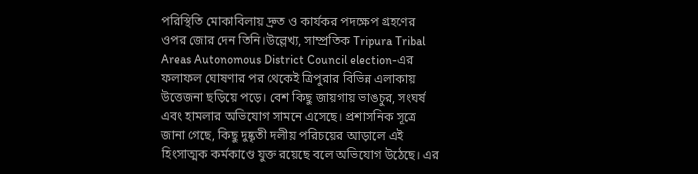পরিস্থিতি মোকাবিলায় দ্রুত ও কার্যকর পদক্ষেপ গ্রহণের ওপর জোর দেন তিনি।উল্লেখ্য, সাম্প্রতিক Tripura Tribal Areas Autonomous District Council election-এর ফলাফল ঘোষণার পর থেকেই ত্রিপুরার বিভিন্ন এলাকায় উত্তেজনা ছড়িয়ে পড়ে। বেশ কিছু জায়গায় ভাঙচুর, সংঘর্ষ এবং হামলার অভিযোগ সামনে এসেছে। প্রশাসনিক সূত্রে জানা গেছে, কিছু দুষ্কৃতী দলীয় পরিচয়ের আড়ালে এই হিংসাত্মক কর্মকাণ্ডে যুক্ত রয়েছে বলে অভিযোগ উঠেছে। এর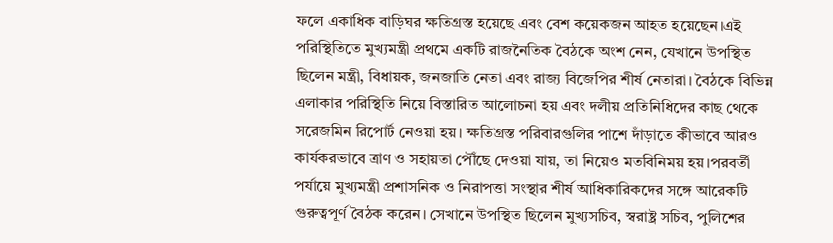ফলে একাধিক বাড়িঘর ক্ষতিগ্রস্ত হয়েছে এবং বেশ কয়েকজন আহত হয়েছেন।এই পরিস্থিতিতে মুখ্যমন্ত্রী প্রথমে একটি রাজনৈতিক বৈঠকে অংশ নেন, যেখানে উপস্থিত ছিলেন মন্ত্রী, বিধায়ক, জনজাতি নেতা এবং রাজ্য বিজেপির শীর্ষ নেতারা। বৈঠকে বিভিন্ন এলাকার পরিস্থিতি নিয়ে বিস্তারিত আলোচনা হয় এবং দলীয় প্রতিনিধিদের কাছ থেকে সরেজমিন রিপোর্ট নেওয়া হয়। ক্ষতিগ্রস্ত পরিবারগুলির পাশে দাঁড়াতে কীভাবে আরও কার্যকরভাবে ত্রাণ ও সহায়তা পৌঁছে দেওয়া যায়, তা নিয়েও মতবিনিময় হয়।পরবর্তী পর্যায়ে মুখ্যমন্ত্রী প্রশাসনিক ও নিরাপত্তা সংস্থার শীর্ষ আধিকারিকদের সঙ্গে আরেকটি গুরুত্বপূর্ণ বৈঠক করেন। সেখানে উপস্থিত ছিলেন মুখ্যসচিব, স্বরাষ্ট্র সচিব, পুলিশের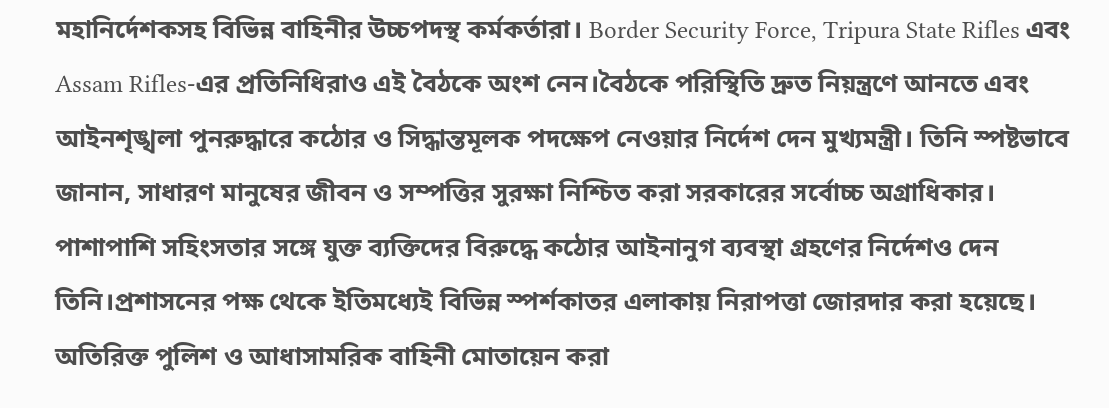মহানির্দেশকসহ বিভিন্ন বাহিনীর উচ্চপদস্থ কর্মকর্তারা। Border Security Force, Tripura State Rifles এবং Assam Rifles-এর প্রতিনিধিরাও এই বৈঠকে অংশ নেন।বৈঠকে পরিস্থিতি দ্রুত নিয়ন্ত্রণে আনতে এবং আইনশৃঙ্খলা পুনরুদ্ধারে কঠোর ও সিদ্ধান্তমূলক পদক্ষেপ নেওয়ার নির্দেশ দেন মুখ্যমন্ত্রী। তিনি স্পষ্টভাবে জানান, সাধারণ মানুষের জীবন ও সম্পত্তির সুরক্ষা নিশ্চিত করা সরকারের সর্বোচ্চ অগ্রাধিকার। পাশাপাশি সহিংসতার সঙ্গে যুক্ত ব্যক্তিদের বিরুদ্ধে কঠোর আইনানুগ ব্যবস্থা গ্রহণের নির্দেশও দেন তিনি।প্রশাসনের পক্ষ থেকে ইতিমধ্যেই বিভিন্ন স্পর্শকাতর এলাকায় নিরাপত্তা জোরদার করা হয়েছে। অতিরিক্ত পুলিশ ও আধাসামরিক বাহিনী মোতায়েন করা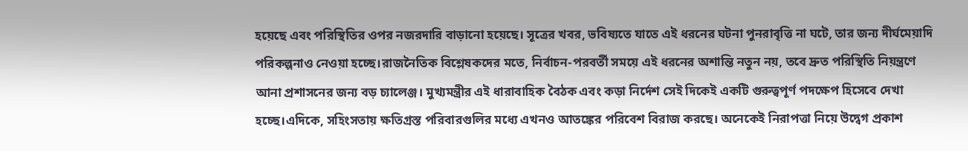হয়েছে এবং পরিস্থিতির ওপর নজরদারি বাড়ানো হয়েছে। সূত্রের খবর, ভবিষ্যতে যাতে এই ধরনের ঘটনা পুনরাবৃত্তি না ঘটে, তার জন্য দীর্ঘমেয়াদি পরিকল্পনাও নেওয়া হচ্ছে।রাজনৈতিক বিশ্লেষকদের মতে, নির্বাচন-পরবর্তী সময়ে এই ধরনের অশান্তি নতুন নয়, তবে দ্রুত পরিস্থিতি নিয়ন্ত্রণে আনা প্রশাসনের জন্য বড় চ্যালেঞ্জ। মুখ্যমন্ত্রীর এই ধারাবাহিক বৈঠক এবং কড়া নির্দেশ সেই দিকেই একটি গুরুত্বপূর্ণ পদক্ষেপ হিসেবে দেখা হচ্ছে।এদিকে, সহিংসতায় ক্ষতিগ্রস্ত পরিবারগুলির মধ্যে এখনও আতঙ্কের পরিবেশ বিরাজ করছে। অনেকেই নিরাপত্তা নিয়ে উদ্বেগ প্রকাশ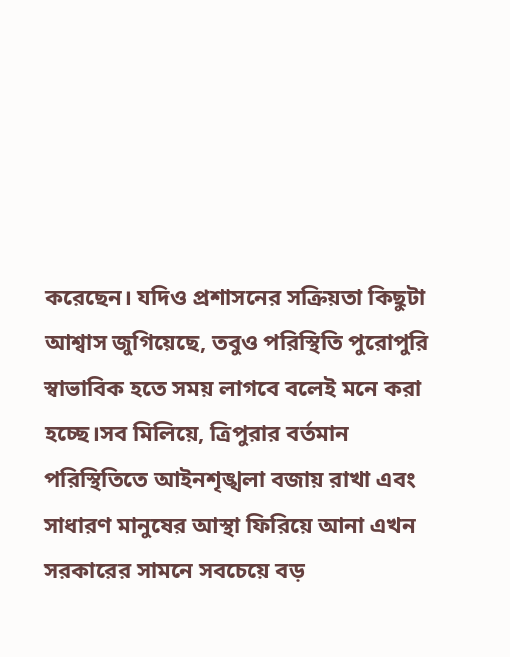করেছেন। যদিও প্রশাসনের সক্রিয়তা কিছুটা আশ্বাস জুগিয়েছে, তবুও পরিস্থিতি পুরোপুরি স্বাভাবিক হতে সময় লাগবে বলেই মনে করা হচ্ছে।সব মিলিয়ে, ত্রিপুরার বর্তমান পরিস্থিতিতে আইনশৃঙ্খলা বজায় রাখা এবং সাধারণ মানুষের আস্থা ফিরিয়ে আনা এখন সরকারের সামনে সবচেয়ে বড়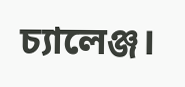চ্যালেঞ্জ।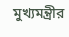মুখ্যমন্ত্রীর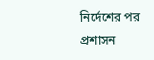নির্দেশের পর প্রশাসন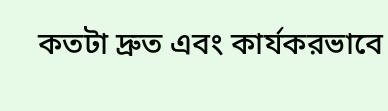কতটা দ্রুত এবং কার্যকরভাবে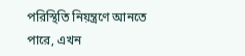পরিস্থিতি নিয়ন্ত্রণে আনতে পারে, এখন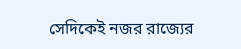সেদিকেই নজর রাজ্যের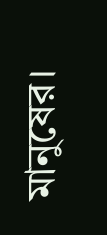মানুষের।